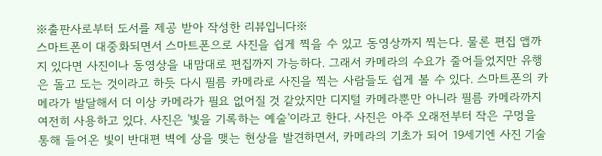※출판사로부터 도서를 제공 받아 작성한 리뷰입니다※
스마트폰이 대중화되면서 스마트폰으로 사진을 쉽게 찍을 수 있고 동영상까지 찍는다. 물론 편집 앱까지 있다면 사진이나 동영상을 내맘대로 편집까지 가능하다. 그래서 카메라의 수요가 줄어들었지만 유행은 돌고 도는 것이라고 하듯 다시 필름 카메라로 사진을 찍는 사람들도 쉽게 볼 수 있다. 스마트폰의 카메라가 발달해서 더 이상 카메라가 필요 없어질 것 같았지만 디지털 카메라뿐만 아니라 필름 카메라까지 여전히 사용하고 있다. 사진은 '빛을 기록하는 예술'이라고 한다. 사진은 아주 오래전부터 작은 구멍을 통해 들어온 빛이 반대편 벽에 상을 맺는 현상을 발견하면서, 카메라의 기초가 되어 19세기엔 사진 기술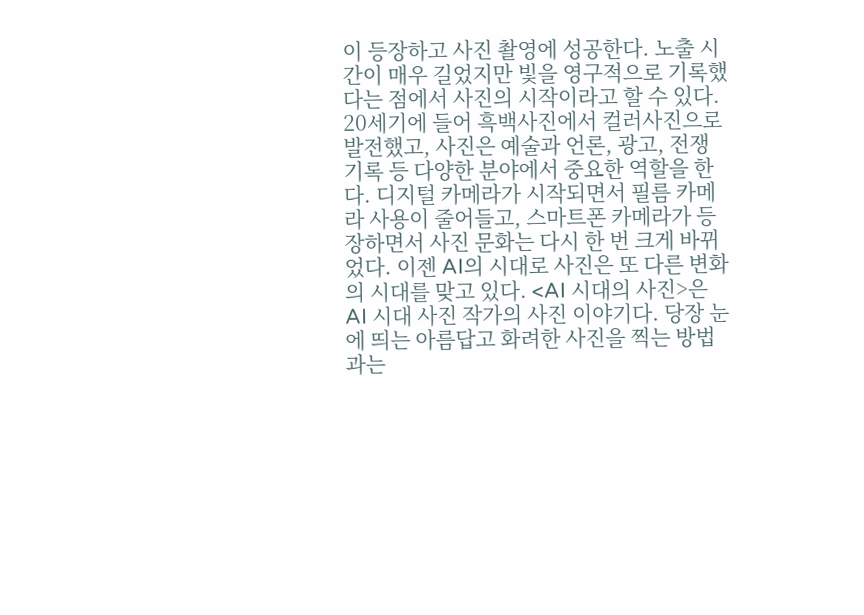이 등장하고 사진 촬영에 성공한다. 노출 시간이 매우 길었지만 빛을 영구적으로 기록했다는 점에서 사진의 시작이라고 할 수 있다. 20세기에 들어 흑백사진에서 컬러사진으로 발전했고, 사진은 예술과 언론, 광고, 전쟁 기록 등 다양한 분야에서 중요한 역할을 한다. 디지털 카메라가 시작되면서 필름 카메라 사용이 줄어들고, 스마트폰 카메라가 등장하면서 사진 문화는 다시 한 번 크게 바뀌었다. 이젠 AI의 시대로 사진은 또 다른 변화의 시대를 맞고 있다. <AI 시대의 사진>은 AI 시대 사진 작가의 사진 이야기다. 당장 눈에 띄는 아름답고 화려한 사진을 찍는 방법과는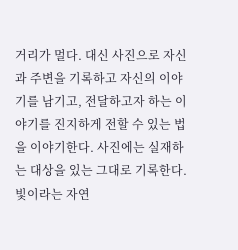거리가 멀다. 대신 사진으로 자신과 주변을 기록하고 자신의 이야기를 남기고, 전달하고자 하는 이야기를 진지하게 전할 수 있는 법을 이야기한다. 사진에는 실재하는 대상을 있는 그대로 기록한다. 빛이라는 자연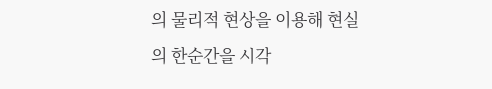의 물리적 현상을 이용해 현실의 한순간을 시각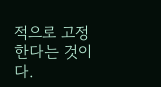적으로 고정한다는 것이다.